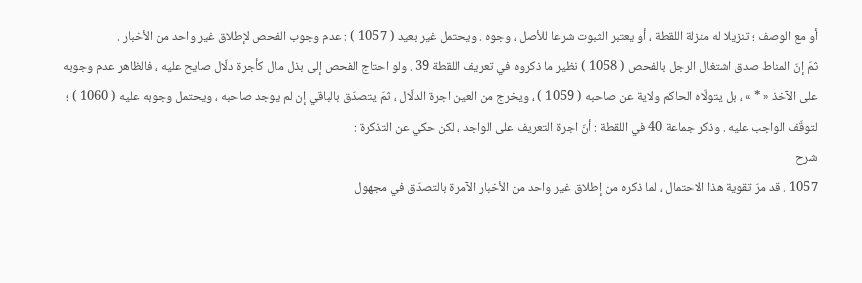أو مع الوصف ؛ تنزيلا له منزلة اللقطة ، أو يعتبر الثبوت شرعا للأصل ، وجوه . ويحتمل غير بعيد ( 1057 ) : عدم وجوب الفحص لإطلاق غير واحد من الأخبار .
ثمّ إنّ المناط صدق اشتغال الرجل بالفحص ( 1058 ) نظير ما ذكروه في تعريف اللقطة 39 . ولو احتاج الفحص إلى بذل مال كأجرة دلّال صايح عليه ، فالظاهر عدم وجوبه على الآخذ « * » ، بل يتولّاه الحاكم ولاية عن صاحبه ( 1059 ) ، ويخرج من العين اجرة الدلّال ، ثمّ يتصدّق بالباقي إن لم يوجد صاحبه ، ويحتمل وجوبه عليه ( 1060 ) ؛ لتوقّف الواجب عليه . وذكر جماعة 40 في اللقطة : أنّ اجرة التعريف على الواجد ، لكن حكي عن التذكرة :
شرح
1057 . قد مرّ تقوية هذا الاحتمال ، لما ذكره من إطلاق غير واحد من الأخبار الآمرة بالتصدّق في مجهول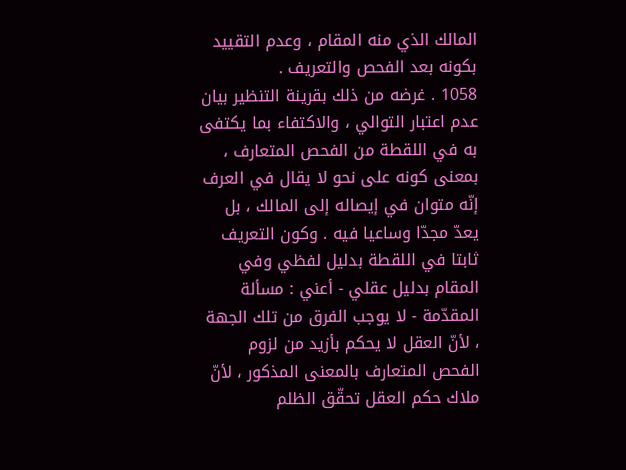المالك الذي منه المقام ، وعدم التقييد بكونه بعد الفحص والتعريف .
1058 . غرضه من ذلك بقرينة التنظير بيان عدم اعتبار التوالي ، والاكتفاء بما يكتفى به في اللقطة من الفحص المتعارف ، بمعنى كونه على نحو لا يقال في العرف إنّه متوان في إيصاله إلى المالك ، بل يعدّ مجدّا وساعيا فيه . وكون التعريف ثابتا في اللقطة بدليل لفظي وفي المقام بدليل عقلي - أعني : مسألة المقدّمة - لا يوجب الفرق من تلك الجهة ، لأنّ العقل لا يحكم بأزيد من لزوم الفحص المتعارف بالمعنى المذكور ، لأنّ ملاك حكم العقل تحقّق الظلم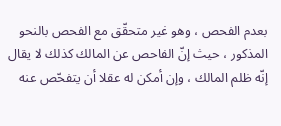بعدم الفحص ، وهو غير متحقّق مع الفحص بالنحو المذكور ، حيث إنّ الفاحص عن المالك كذلك لا يقال إنّه ظلم المالك ، وإن أمكن له عقلا أن يتفحّص عنه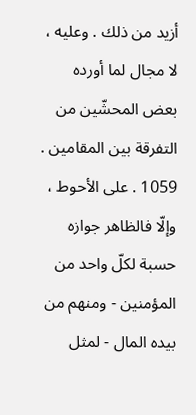أزيد من ذلك . وعليه ، لا مجال لما أورده بعض المحشّين من التفرقة بين المقامين .
1059 . على الأحوط ، وإلّا فالظاهر جوازه حسبة لكلّ واحد من المؤمنين - ومنهم من بيده المال - لمثل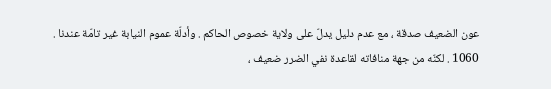عون الضعيف صدقة ، مع عدم دليل يدلّ على ولاية خصوص الحاكم . وأدلّة عموم النيابة غير تامّة عندنا .
1060 . لكنّه من جهة منافاته لقاعدة نفي الضرر ضعيف ،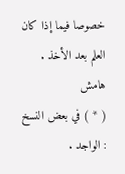خصوصا فيما إذا كان العلم بعد الأخذ .
هامش
( * ) في بعض النسخ : الواجد .